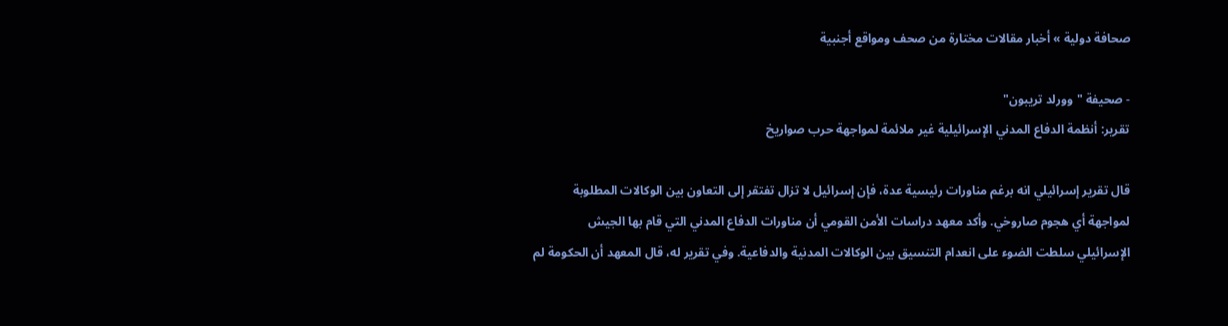صحافة دولية » أخبار مقالات مختارة من صحف ومواقع أجنبية

- صحيفة "وورلد تريبون"
تقرير: أنظمة الدفاع المدني الإسرائيلية غير ملائمة لمواجهة حرب صواريخ

قال تقرير إسرائيلي انه برغم مناورات رئيسية عدة، فإن إسرائيل لا تزال تفتقر إلى التعاون بين الوكالات المطلوبة لمواجهة أي هجوم صاروخي. وأكد معهد دراسات الأمن القومي أن مناورات الدفاع المدني التي قام بها الجيش الإسرائيلي سلطت الضوء على انعدام التنسيق بين الوكالات المدنية والدفاعية. وفي تقرير له، قال المعهد أن الحكومة لم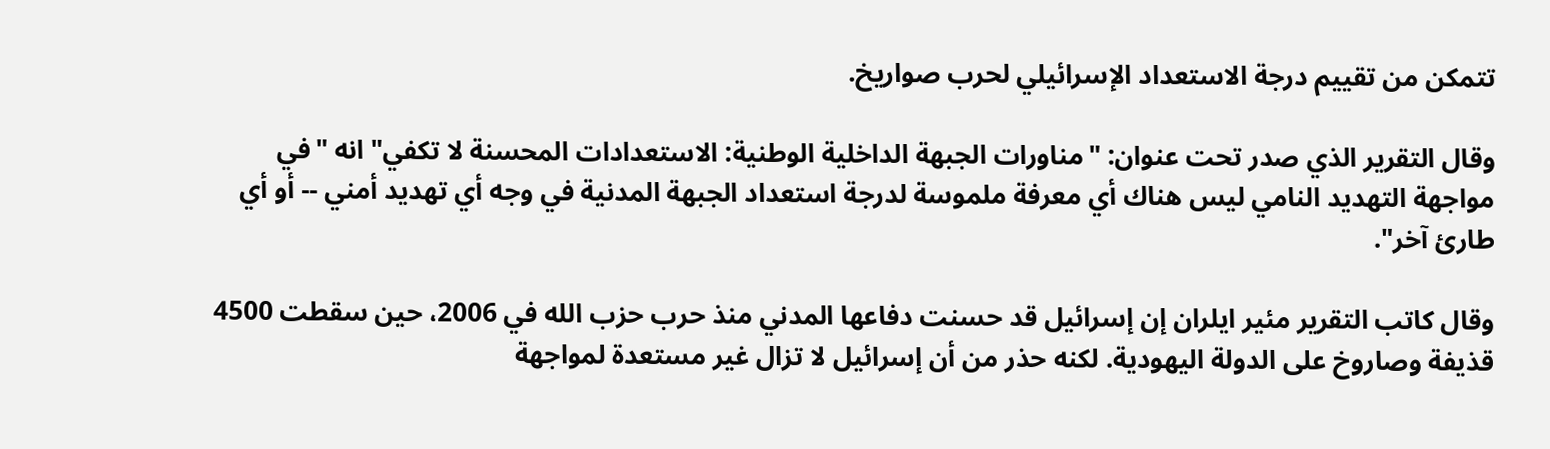تتمكن من تقييم درجة الاستعداد الإسرائيلي لحرب صواريخ.

وقال التقرير الذي صدر تحت عنوان: "مناورات الجبهة الداخلية الوطنية: الاستعدادات المحسنة لا تكفي" انه "في مواجهة التهديد النامي ليس هناك أي معرفة ملموسة لدرجة استعداد الجبهة المدنية في وجه أي تهديد أمني -- أو أي طارئ آخر".

وقال كاتب التقرير مئير ايلران إن إسرائيل قد حسنت دفاعها المدني منذ حرب حزب الله في 2006، حين سقطت 4500 قذيفة وصاروخ على الدولة اليهودية. لكنه حذر من أن إسرائيل لا تزال غير مستعدة لمواجهة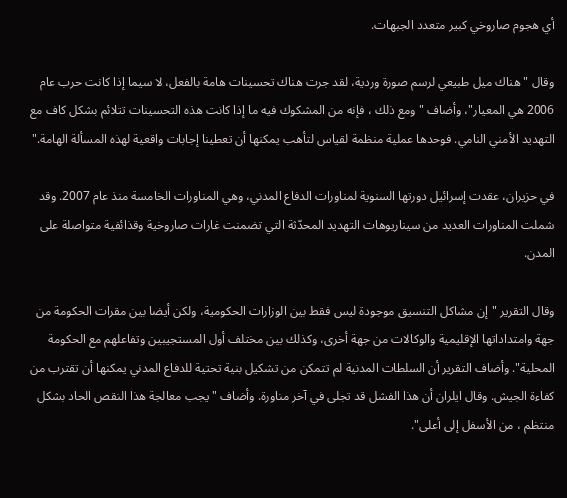أي هجوم صاروخي كبير متعدد الجبهات.

وقال "هناك ميل طبيعي لرسم صورة وردية، لقد جرت هناك تحسينات هامة بالفعل، لا سيما إذا كانت حرب عام 2006 هي المعيار"، وأضاف "ومع ذلك ، فإنه من المشكوك فيه ما إذا كانت هذه التحسينات تتلائم بشكل كاف مع التهديد الأمني النامي. فوحدها عملية منظمة لقياس لتأهب يمكنها أن تعطينا إجابات واقعية لهذه المسألة الهامة."

في حزيران، عقدت إسرائيل دورتها السنوية لمناورات الدفاع المدني، وهي المناورات الخامسة منذ عام 2007. وقد شملت المناورات العديد من سيناريوهات التهديد المحدّثة التي تضمنت غارات صاروخية وقذائفية متواصلة على المدن.

وقال التقرير "إن مشاكل التنسيق موجودة ليس فقط بين الوزارات الحكومية، ولكن أيضا بين مقرات الحكومة من جهة وامتداداتها الإقليمية والوكالات من جهة أخرى، وكذلك بين مختلف أول المستجيبين وتفاعلهم مع الحكومة المحلية". وأضاف التقرير أن السلطات المدنية لم تتمكن من تشكيل بنية تحتية للدفاع المدني يمكنها أن تقترب من كفاءة الجيش. وقال ايلران أن هذا الفشل قد تجلى في آخر مناورة. وأضاف "يجب معالجة هذا النقص الحاد بشكل منتظم ، من الأسفل إلى أعلى".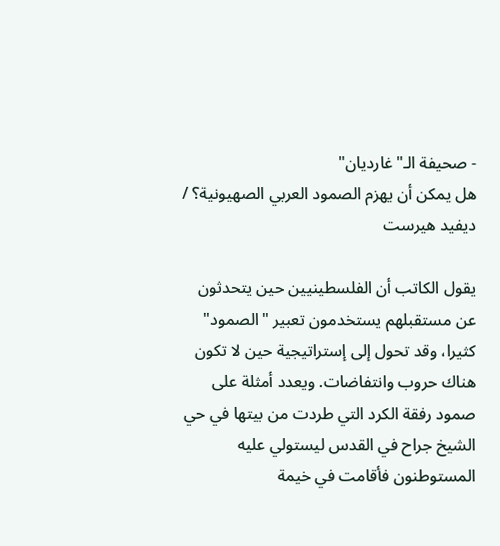- صحيفة الـ"غارديان"
هل يمكن أن يهزم الصمود العربي الصهيونية؟ / ديفيد هيرست

يقول الكاتب أن الفلسطينيين حين يتحدثون عن مستقبلهم يستخدمون تعبير "الصمود" كثيرا، وقد تحول إلى إستراتيجية حين لا تكون هناك حروب وانتفاضات. ويعدد أمثلة على صمود رفقة الكرد التي طردت من بيتها في حي الشيخ جراح في القدس ليستولي عليه المستوطنون فأقامت في خيمة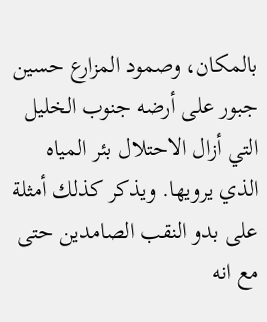بالمكان، وصمود المزارع حسين جبور على أرضه جنوب الخليل التي أزال الاحتلال بئر المياه الذي يرويها. ويذكر كذلك أمثلة على بدو النقب الصامدين حتى مع انه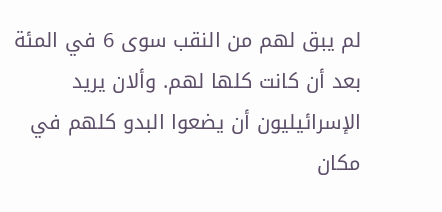لم يبق لهم من النقب سوى 6 في المئة بعد أن كانت كلها لهم. وألان يريد الإسرائيليون أن يضعوا البدو كلهم في مكان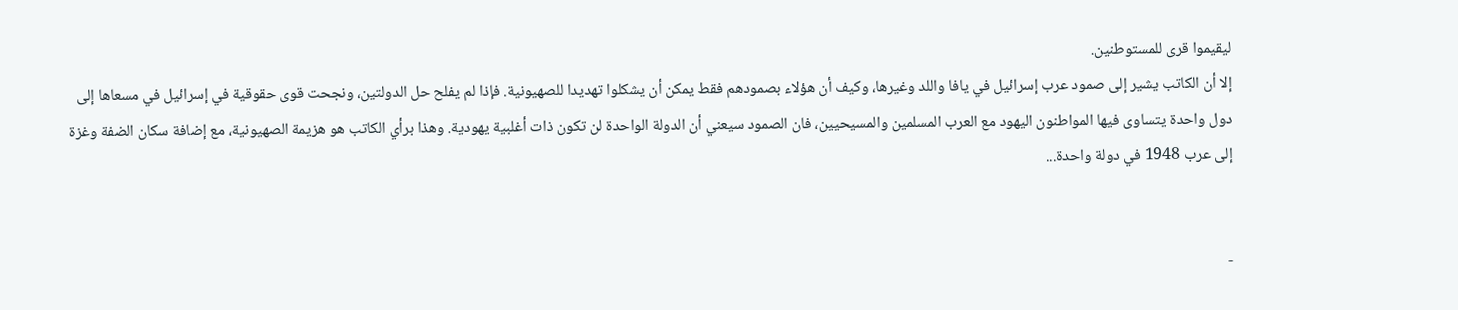ليقيموا قرى للمستوطنين.
إلا أن الكاتب يشير إلى صمود عرب إسرائيل في يافا واللد وغيرها، وكيف أن هؤلاء بصمودهم فقط يمكن أن يشكلوا تهديدا للصهيونية. فإذا لم يفلح حل الدولتين، ونجحت قوى حقوقية في إسرائيل في مسعاها إلى دول واحدة يتساوى فيها المواطنون اليهود مع العرب المسلمين والمسيحيين، فان الصمود سيعني أن الدولة الواحدة لن تكون ذات أغلبية يهودية. وهذا برأي الكاتب هو هزيمة الصهيونية، مع إضافة سكان الضفة وغزة إلى عرب 1948 في دولة واحدة...


-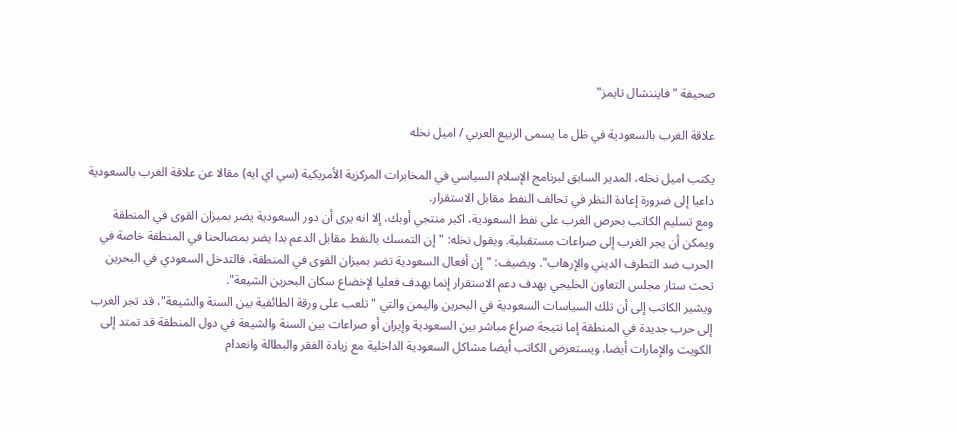صحيفة "فايننشال تايمز"

علاقة الغرب بالسعودية في ظل ما يسمى الربيع العربي / اميل نخله

يكتب اميل نخله، المدير السابق لبرنامج الإسلام السياسي في المخابرات المركزية الأمريكية (سي اي ايه) مقالا عن علاقة الغرب بالسعودية داعيا إلى ضرورة إعادة النظر في تحالف النفط مقابل الاستقرار.
ومع تسليم الكاتب بحرص الغرب على نفط السعودية، اكبر منتجي أوبك، إلا انه يرى أن دور السعودية يضر بميزان القوى في المنطقة ويمكن أن يجر الغرب إلى صراعات مستقبلية. ويقول نخله: "إن التمسك بالنفط مقابل الدعم بدا يضر بمصالحنا في المنطقة خاصة في الحرب ضد التطرف الديني والإرهاب". ويضيف: "إن أفعال السعودية تضر بميزان القوى في المنطقة، فالتدخل السعودي في البحرين تحت ستار مجلس التعاون الخليجي بهدف دعم الاستقرار إنما يهدف فعليا لإخضاع سكان البحرين الشيعة".
ويشير الكاتب إلى أن تلك السياسات السعودية في البحرين واليمن والتي "تلعب على ورقة الطائفية بين السنة والشيعة"، قد تجر الغرب إلى حرب جديدة في المنطقة إما نتيجة صراع مباشر بين السعودية وإيران أو صراعات بين السنة والشيعة في دول المنطقة قد تمتد إلى الكويت والإمارات أيضا. ويستعرض الكاتب أيضا مشاكل السعودية الداخلية مع زيادة الفقر والبطالة وانعدام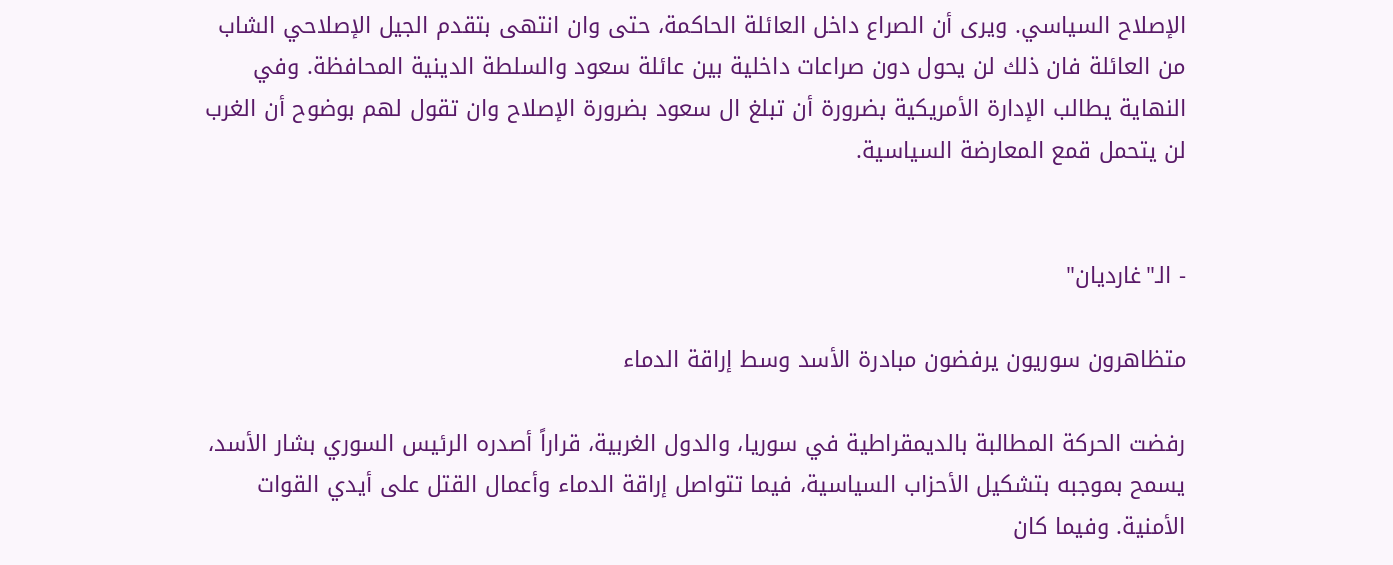الإصلاح السياسي. ويرى أن الصراع داخل العائلة الحاكمة، حتى وان انتهى بتقدم الجيل الإصلاحي الشاب من العائلة فان ذلك لن يحول دون صراعات داخلية بين عائلة سعود والسلطة الدينية المحافظة. وفي النهاية يطالب الإدارة الأمريكية بضرورة أن تبلغ ال سعود بضرورة الإصلاح وان تقول لهم بوضوح أن الغرب لن يتحمل قمع المعارضة السياسية.


- الـ"غارديان"

متظاهرون سوريون يرفضون مبادرة الأسد وسط إراقة الدماء

رفضت الحركة المطالبة بالديمقراطية في سوريا، والدول الغربية، قراراً أصدره الرئيس السوري بشار الأسد، يسمح بموجبه بتشكيل الأحزاب السياسية، فيما تتواصل إراقة الدماء وأعمال القتل على أيدي القوات الأمنية. وفيما كان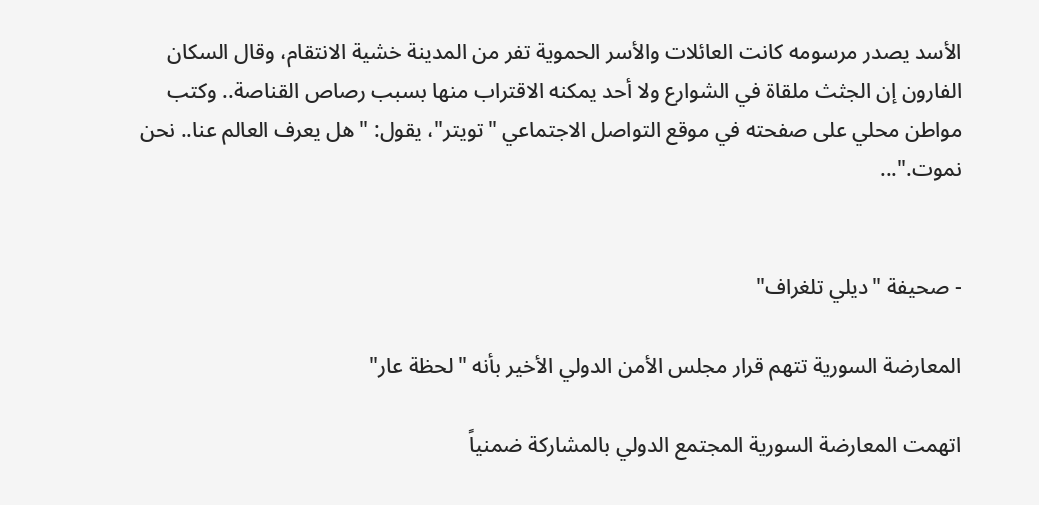الأسد يصدر مرسومه كانت العائلات والأسر الحموية تفر من المدينة خشية الانتقام، وقال السكان الفارون إن الجثث ملقاة في الشوارع ولا أحد يمكنه الاقتراب منها بسبب رصاص القناصة.. وكتب مواطن محلي على صفحته في موقع التواصل الاجتماعي "تويتر"، يقول: "هل يعرف العالم عنا.. نحن نموت."...


- صحيفة "ديلي تلغراف"

المعارضة السورية تتهم قرار مجلس الأمن الدولي الأخير بأنه "لحظة عار"

اتهمت المعارضة السورية المجتمع الدولي بالمشاركة ضمنياً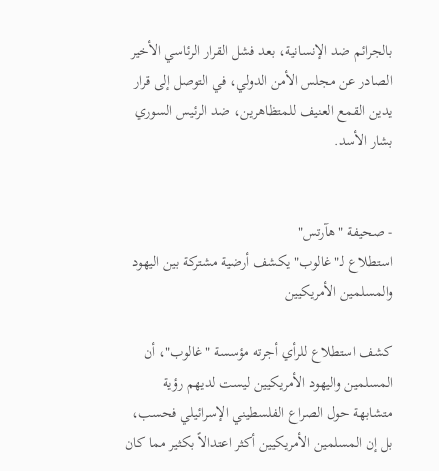بالجرائم ضد الإنسانية، بعد فشل القرار الرئاسي الأخير الصادر عن مجلس الأمن الدولي، في التوصل إلى قرار يدين القمع العنيف للمتظاهرين، ضد الرئيس السوري بشار الأسد.


- صحيفة "هآرتس"
استطلاع لـ"غالوب" يكشف أرضية مشتركة بين اليهود والمسلمين الأمريكيين

كشف استطلاع للرأي أجرته مؤسسة "غالوب"، أن المسلمين واليهود الأمريكيين ليست لديهم رؤية متشابهة حول الصراع الفلسطيني الإسرائيلي فحسب، بل إن المسلمين الأمريكيين أكثر اعتدالاً بكثير مما كان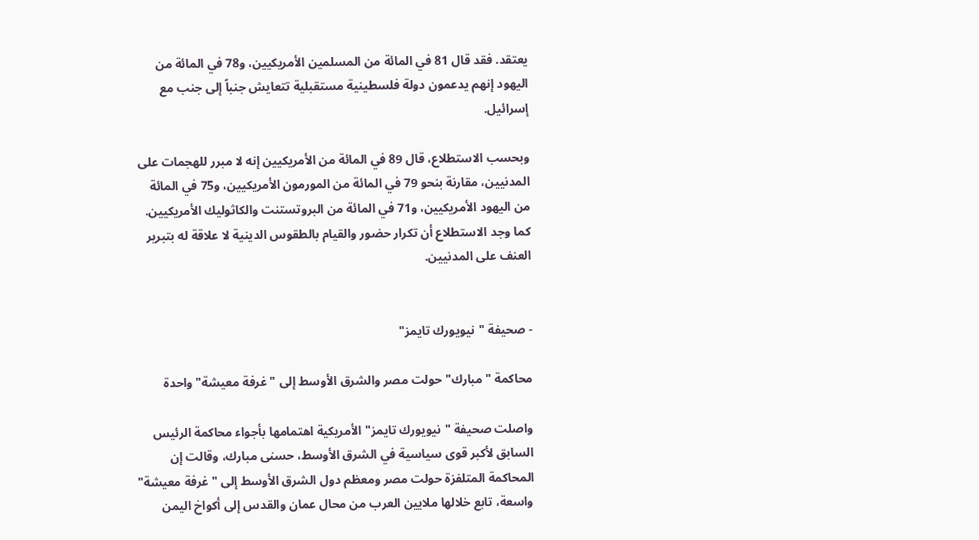يعتقد. فقد قال 81 في المائة من المسلمين الأمريكيين، و78 في المائة من اليهود إنهم يدعمون دولة فلسطينية مستقبلية تتعايش جنباً إلى جنب مع إسرائيل.

وبحسب الاستطلاع، قال 89 في المائة من الأمريكيين إنه لا مبرر للهجمات على المدنيين، مقارنة بنحو 79 في المائة من المورمون الأمريكيين، و75 في المائة من اليهود الأمريكيين، و71 في المائة من البروتستنت والكاثوليك الأمريكيين. كما وجد الاستطلاع أن تكرار حضور والقيام بالطقوس الدينية لا علاقة له بتبرير العنف على المدنيين.


- صحيفة "نيويورك تايمز"

محاكمة "مبارك" حولت مصر والشرق الأوسط إلى "غرفة معيشة" واحدة

واصلت صحيفة "نيويورك تايمز" الأمريكية اهتمامها بأجواء محاكمة الرئيس السابق لأكبر قوى سياسية في الشرق الأوسط، حسنى مبارك، وقالت إن المحاكمة المتلفزة حولت مصر ومعظم دول الشرق الأوسط إلى "غرفة معيشة" واسعة، تابع خلالها ملايين العرب من محال عمان والقدس إلى أكواخ اليمن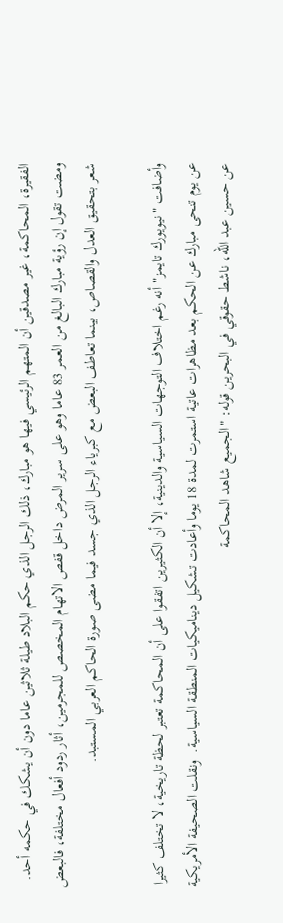الفقيرة، المحاكمة، غير مصدقين أن المتهم الرئيسي فيها هو مبارك، ذلك الرجل الذي حكم البلاد طيلة ثلاثين عاما دون أن يشكك في حكمه أحد. ومضت تقول إن رؤية مبارك البالغ من العمر 83 عاما وهو على سرير المرض داخل قفص الاتهام المخصص للمجرمين، أثار ردود أفعال مختلفة، فالبعض شعر بتحقيق العدل والقصاص، بينما تعاطف البعض مع كبرياء الرجل الذي جسد فيما مضى صورة الحاكم العربي المستبد.

وأضافت "نيويورك تايمز" أنه رغم اختلاف التوجهات السياسية والدينية، إلا أن الكثيرين اتفقوا على أن المحاكمة تعتبر لحظة تاريخية، لا تختلف كثيرا عن يوم تنحى مبارك عن الحكم بعد مظاهرات عاتية استمرت لمدة 18 يوما وأعادت تشكيل ديناميكيات المنطقة السياسية.  ونقلت الصحيفة الأمريكية عن حسين عبد الله، ناشط حقوقي في البحرين قوله: "الجميع شاهد المحاكمة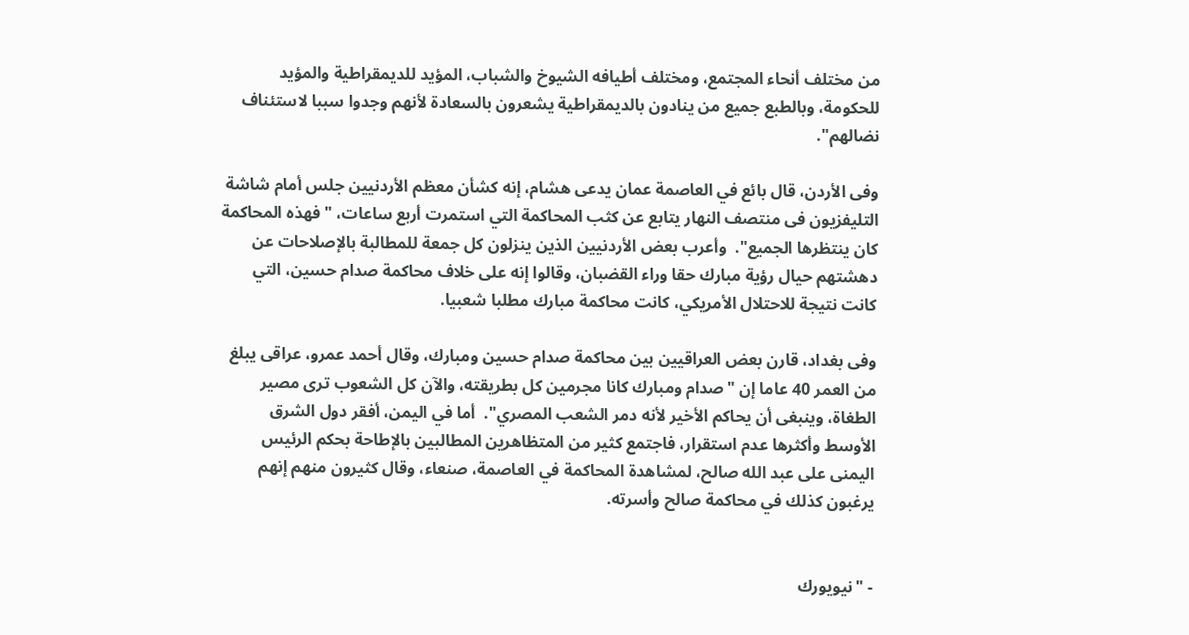من مختلف أنحاء المجتمع، ومختلف أطيافه الشيوخ والشباب، المؤيد للديمقراطية والمؤيد للحكومة، وبالطبع جميع من ينادون بالديمقراطية يشعرون بالسعادة لأنهم وجدوا سببا لاستئناف نضالهم".

وفى الأردن، قال بائع في العاصمة عمان يدعى هشام، إنه كشأن معظم الأردنيين جلس أمام شاشة التليفزيون فى منتصف النهار يتابع عن كثب المحاكمة التي استمرت أربع ساعات، "فهذه المحاكمة كان ينتظرها الجميع".  وأعرب بعض الأردنيين الذين ينزلون كل جمعة للمطالبة بالإصلاحات عن دهشتهم حيال رؤية مبارك حقا وراء القضبان، وقالوا إنه على خلاف محاكمة صدام حسين، التي كانت نتيجة للاحتلال الأمريكي، كانت محاكمة مبارك مطلبا شعبيا.

وفى بغداد، قارن بعض العراقيين بين محاكمة صدام حسين ومبارك، وقال أحمد عمرو، عراقى يبلغ من العمر 40 عاما إن "صدام ومبارك كانا مجرمين كل بطريقته، والآن كل الشعوب ترى مصير الطغاة، وينبغى أن يحاكم الأخير لأنه دمر الشعب المصري".  أما في اليمن، أفقر دول الشرق الأوسط وأكثرها عدم استقرار، فاجتمع كثير من المتظاهرين المطالبين بالإطاحة بحكم الرئيس اليمنى على عبد الله صالح، لمشاهدة المحاكمة في العاصمة، صنعاء، وقال كثيرون منهم إنهم يرغبون كذلك في محاكمة صالح وأسرته.


- "نيويورك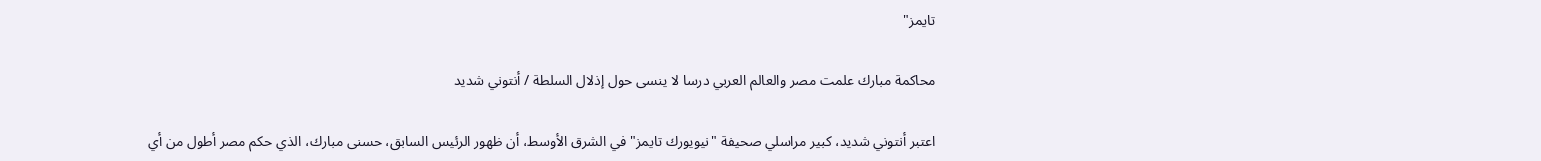تايمز"

محاكمة مبارك علمت مصر والعالم العربي درسا لا ينسى حول إذلال السلطة / أنتوني شديد

اعتبر أنتوني شديد، كبير مراسلي صحيفة "نيويورك تايمز" في الشرق الأوسط، أن ظهور الرئيس السابق، حسنى مبارك، الذي حكم مصر أطول من أي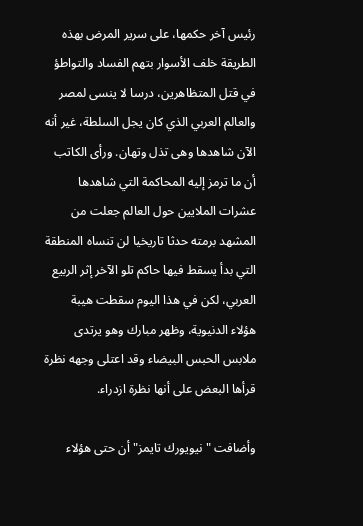رئيس آخر حكمها، على سرير المرض بهذه الطريقة خلف الأسوار بتهم الفساد والتواطؤ في قتل المتظاهرين، درسا لا ينسى لمصر والعالم العربي الذي كان يجل السلطة، غير أنه الآن شاهدها وهى تذل وتهان. ورأى الكاتب أن ما ترمز إليه المحاكمة التي شاهدها عشرات الملايين حول العالم جعلت من المشهد برمته حدثا تاريخيا لن تنساه المنطقة التي بدأ يسقط فيها حاكم تلو الآخر إثر الربيع العربي، لكن في هذا اليوم سقطت هيبة هؤلاء الدنيوية، وظهر مبارك وهو يرتدى ملابس الحبس البيضاء وقد اعتلى وجهه نظرة قرأها البعض على أنها نظرة ازدراء.

وأضافت "نيويورك تايمز" أن حتى هؤلاء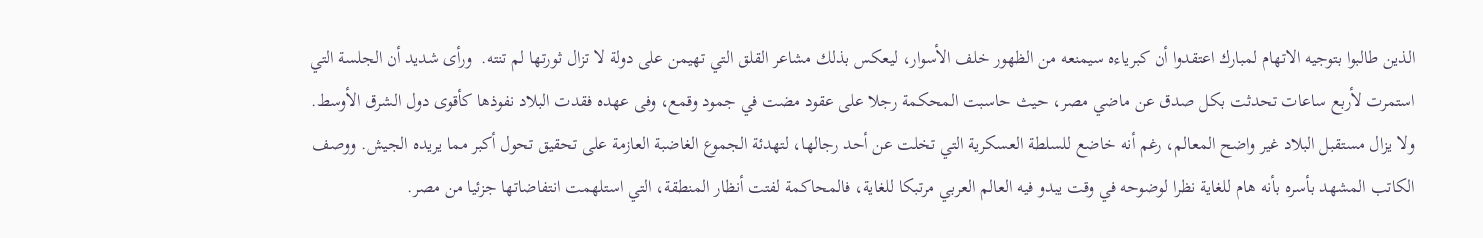الذين طالبوا بتوجيه الاتهام لمبارك اعتقدوا أن كبرياءه سيمنعه من الظهور خلف الأسوار، ليعكس بذلك مشاعر القلق التي تهيمن على دولة لا تزال ثورتها لم تنته.  ورأى شديد أن الجلسة التي استمرت لأربع ساعات تحدثت بكل صدق عن ماضي مصر، حيث حاسبت المحكمة رجلا على عقود مضت في جمود وقمع، وفى عهده فقدت البلاد نفوذها كأقوى دول الشرق الأوسط. ولا يزال مستقبل البلاد غير واضح المعالم، رغم أنه خاضع للسلطة العسكرية التي تخلت عن أحد رجالها، لتهدئة الجموع الغاضبة العازمة على تحقيق تحول أكبر مما يريده الجيش. ووصف الكاتب المشهد بأسره بأنه هام للغاية نظرا لوضوحه في وقت يبدو فيه العالم العربي مرتبكا للغاية، فالمحاكمة لفتت أنظار المنطقة، التي استلهمت انتفاضاتها جزئيا من مصر.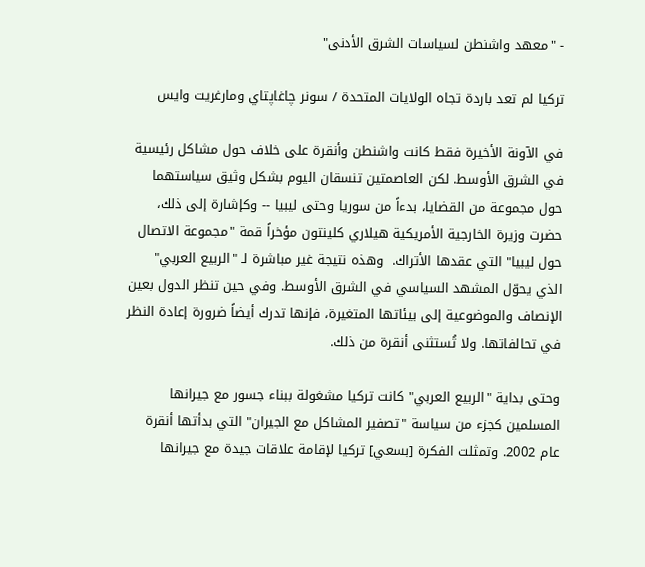- "معهد واشنطن لسياسات الشرق الأدنى"

تركيا لم تعد باردة تجاه الولايات المتحدة / سونر چاغاپتاي ومارغريت وايس

في الآونة الأخيرة فقط كانت واشنطن وأنقرة على خلاف حول مشاكل رئيسية في الشرق الأوسط. لكن العاصمتين تنسقان اليوم بشكل وثيق سياستهما حول مجموعة من القضايا، بدءاً من سوريا وحتى ليبيا -- وكإشارة إلى ذلك، حضرت وزيرة الخارجية الأمريكية هيلاري كلينتون مؤخراً قمة "مجموعة الاتصال حول ليبيا" التي عقدها الأتراك.  وهذه نتيجة غير مباشرة لـ "الربيع العربي" الذي يحوّل المشهد السياسي في الشرق الأوسط. وفي حين تنظر الدول بعين الإنصاف والموضوعية إلى بيئاتها المتغيرة، فإنها تدرك أيضاً ضرورة إعادة النظر في تحالفاتها. ولا تُستثنى أنقرة من ذلك.

وحتى بداية "الربيع العربي" كانت تركيا مشغولة ببناء جسور مع جيرانها المسلمين كجزء من سياسة "تصفير المشاكل مع الجيران" التي بدأتها أنقرة عام 2002. وتمثلت الفكرة [بسعي] تركيا لإقامة علاقات جيدة مع جيرانها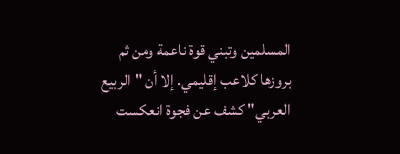المسلمين وتبني قوة ناعمة ومن ثم بروزها كلاعب إقليمي. إلا أن "الربيع العربي" كشف عن فجوة انعكست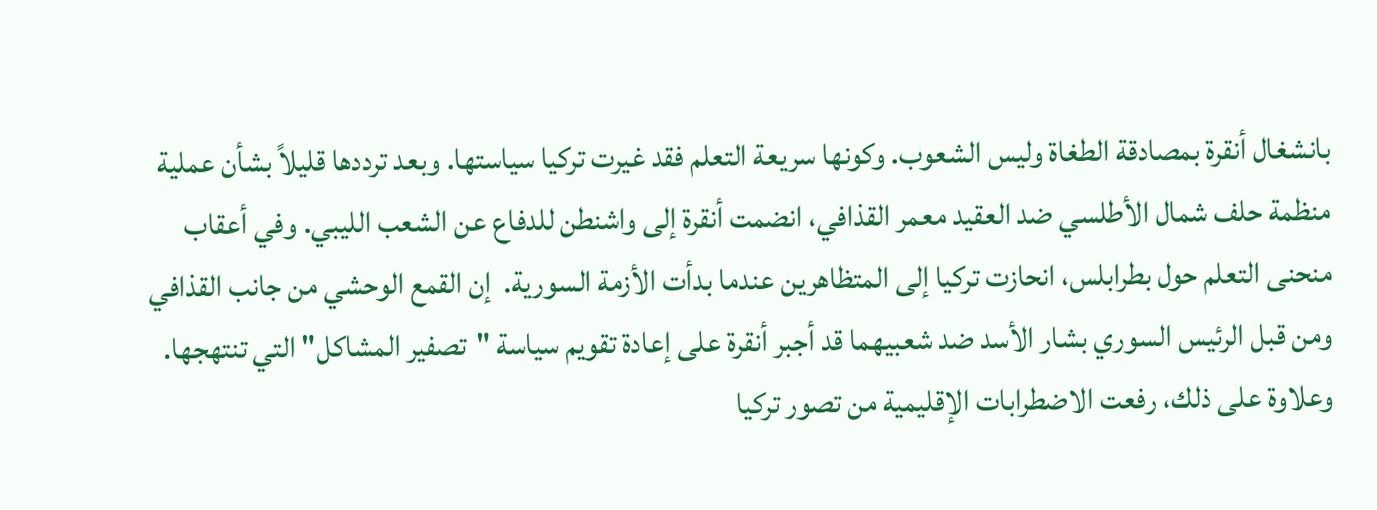بانشغال أنقرة بمصادقة الطغاة وليس الشعوب. وكونها سريعة التعلم فقد غيرت تركيا سياستها. وبعد ترددها قليلاً بشأن عملية منظمة حلف شمال الأطلسي ضد العقيد معمر القذافي، انضمت أنقرة إلى واشنطن للدفاع عن الشعب الليبي. وفي أعقاب منحنى التعلم حول بطرابلس، انحازت تركيا إلى المتظاهرين عندما بدأت الأزمة السورية.  إن القمع الوحشي من جانب القذافي ومن قبل الرئيس السوري بشار الأسد ضد شعبيهما قد أجبر أنقرة على إعادة تقويم سياسة "تصفير المشاكل" التي تنتهجها. وعلاوة على ذلك، رفعت الاضطرابات الإقليمية من تصور تركيا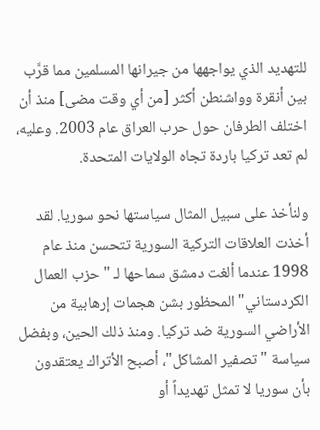للتهديد الذي يواجهها من جيرانها المسلمين مما قرَّب بين أنقرة وواشنطن أكثر [من أي وقت مضى] منذ أن اختلف الطرفان حول حرب العراق عام 2003. وعليه، لم تعد تركيا باردة تجاه الولايات المتحدة.

ولنأخذ على سبيل المثال سياستها نحو سوريا. لقد أخذت العلاقات التركية السورية تتحسن منذ عام 1998 عندما ألغت دمشق سماحها لـ "حزب العمال الكردستاني" المحظور بشن هجمات إرهابية من الأراضي السورية ضد تركيا. ومنذ ذلك الحين، وبفضل سياسة "تصفير المشاكل"، أصبح الأتراك يعتقدون بأن سوريا لا تمثل تهديداً أو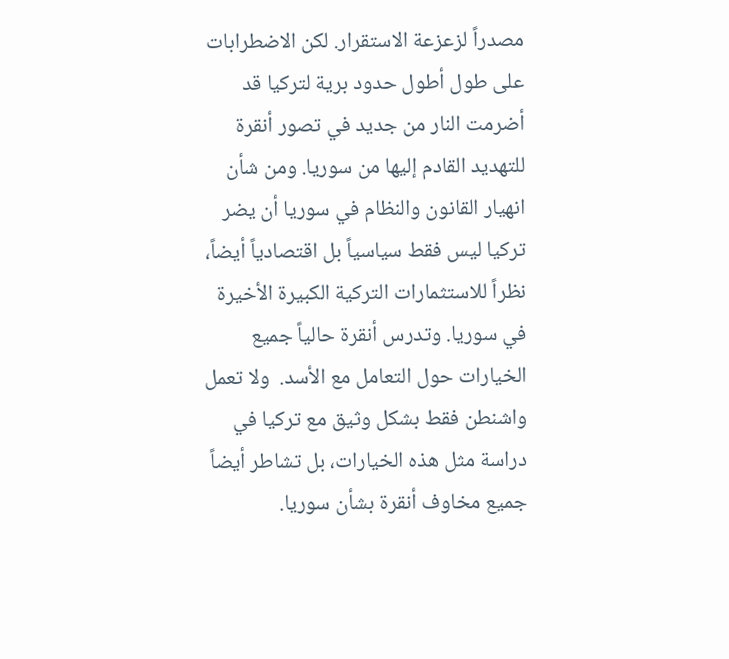مصدراً لزعزعة الاستقرار. لكن الاضطرابات على طول أطول حدود برية لتركيا قد أضرمت النار من جديد في تصور أنقرة للتهديد القادم إليها من سوريا. ومن شأن انهيار القانون والنظام في سوريا أن يضر تركيا ليس فقط سياسياً بل اقتصادياً أيضاً، نظراً للاستثمارات التركية الكبيرة الأخيرة في سوريا. وتدرس أنقرة حالياً جميع الخيارات حول التعامل مع الأسد.  ولا تعمل واشنطن فقط بشكل وثيق مع تركيا في دراسة مثل هذه الخيارات، بل تشاطر أيضاً جميع مخاوف أنقرة بشأن سوريا.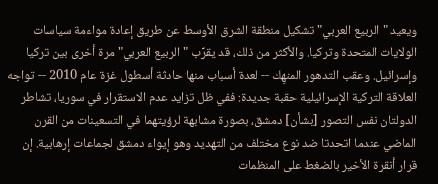ويعيد "الربيع العربي" تشكيل منطقة الشرق الأوسط عن طريق إعادة مواءمة سياسات الولايات المتحدة وتركيا. والأكثر من ذلك، قد يقرِّب "الربيع العربي" مرة أخرى بين تركيا وإسرائيل. وعقب التدهور المنهِك -- لعدة أسباب منها حادثة أسطول غزة عام 2010 -- تواجه العلاقة التركية الإسرائيلية حقبة جديدة: ففي ظل تزايد عدم الاستقرار في سوريا، تشاطر الدولتان نفس التصور [بشأن] دمشق، بصورة مشابهة لرؤيتهما في التسعينات من القرن الماضي عندما اتحدتا ضد نوع مختلف من التهديد وهو إيواء دمشق لجماعات إرهابية. إن قرار أنقرة الأخير بالضغط على المنظمات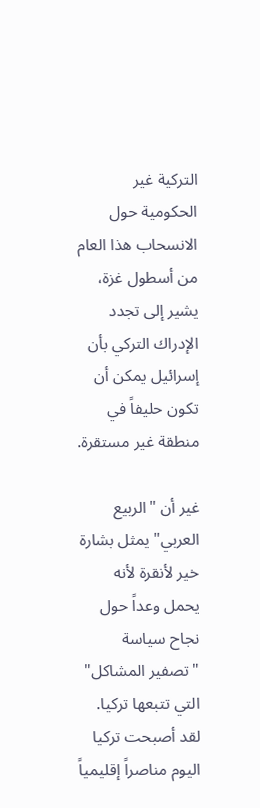التركية غير الحكومية حول الانسحاب هذا العام من أسطول غزة، يشير إلى تجدد الإدراك التركي بأن إسرائيل يمكن أن تكون حليفاً في منطقة غير مستقرة.

غير أن "الربيع العربي" يمثل بشارة خير لأنقرة لأنه يحمل وعداً حول نجاح سياسة "تصفير المشاكل" التي تتبعها تركيا. لقد أصبحت تركيا اليوم مناصراً إقليمياً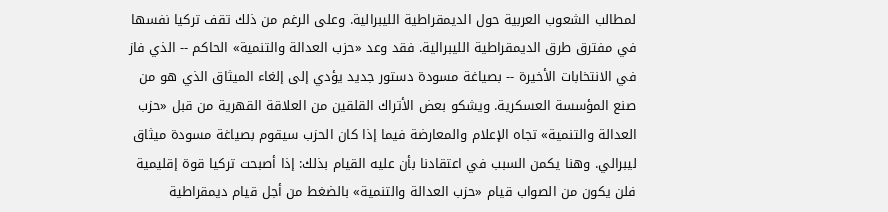لمطالب الشعوب العربية حول الديمقراطية الليبرالية. وعلى الرغم من ذلك تقف تركيا نفسها في مفترق طرق الديمقراطية الليبرالية. فقد وعد «حزب العدالة والتنمية» الحاكم -- الذي فاز في الانتخابات الأخيرة -- بصياغة مسودة دستور جديد يؤدي إلى إلغاء الميثاق الذي هو من صنع المؤسسة العسكرية. ويشكو بعض الأتراك القلقين من العلاقة القهرية من قبل «حزب العدالة والتنمية» تجاه الإعلام والمعارضة فيما إذا كان الحزب سيقوم بصياغة مسودة ميثاق ليبرالي. وهنا يكمن السبب في اعتقادنا بأن عليه القيام بذلك: إذا أصبحت تركيا قوة إقليمية فلن يكون من الصواب قيام «حزب العدالة والتنمية» بالضغط من أجل قيام ديمقراطية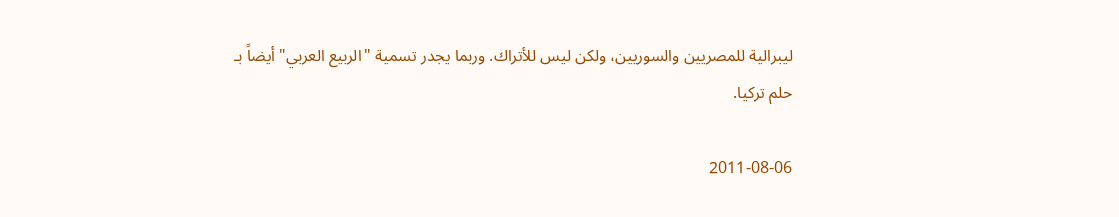ليبرالية للمصريين والسوريين، ولكن ليس للأتراك. وربما يجدر تسمية "الربيع العربي" أيضاً بـ حلم تركيا.

2011-08-06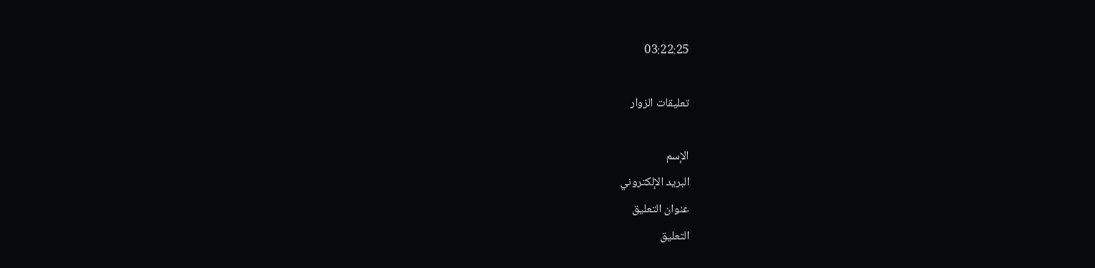03:22:25

تعليقات الزوار

الإسم
البريد الإلكتروني
عنوان التعليق
التعليق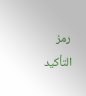رمز التأكيد